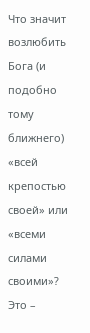Что значит возлюбить Бога (и подобно тому ближнего) «всей крепостью своей» или «всеми силами своими»? Это –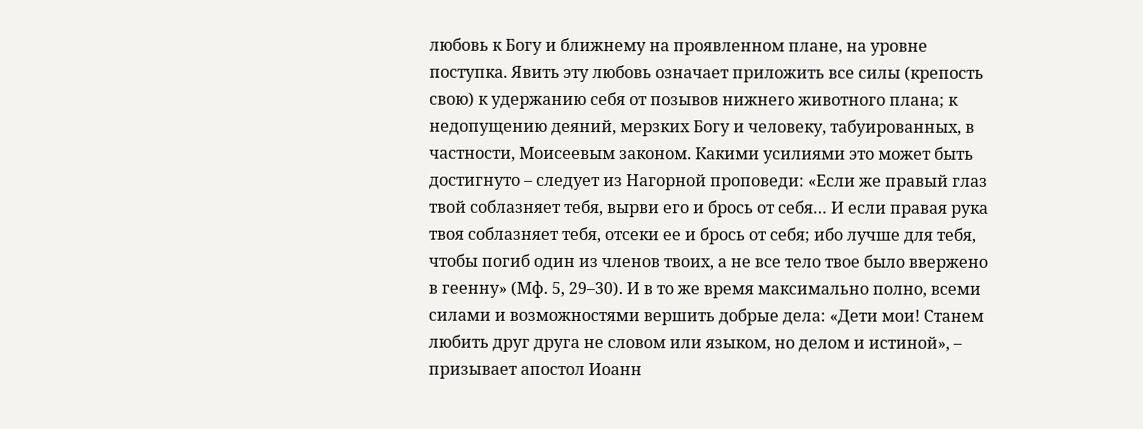любовь к Богу и ближнему на проявленном плане, на уровне поступка. Явить эту любовь означает приложить все силы (крепость свою) к удержанию себя от позывов нижнего животного плана; к недопущению деяний, мерзких Богу и человеку, табуированных, в частности, Моисеевым законом. Какими усилиями это может быть достигнуто – следует из Нагорной проповеди: «Если же правый глаз твой соблазняет тебя, вырви его и брось от себя… И если правая рука твоя соблазняет тебя, отсеки ее и брось от себя; ибо лучше для тебя, чтобы погиб один из членов твоих, а не все тело твое было ввержено в геенну» (Мф. 5, 29–30). И в то же время максимально полно, всеми силами и возможностями вершить добрые дела: «Дети мои! Станем любить друг друга не словом или языком, но делом и истиной», – призывает апостол Иоанн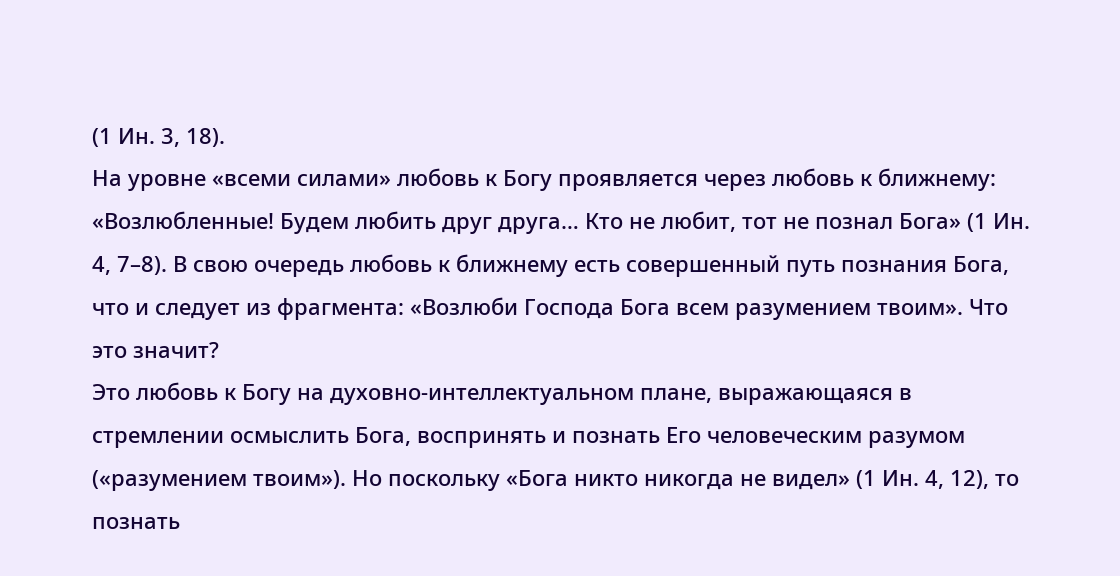(1 Ин. 3, 18).
На уровне «всеми силами» любовь к Богу проявляется через любовь к ближнему: «Возлюбленные! Будем любить друг друга… Кто не любит, тот не познал Бога» (1 Ин. 4, 7–8). В свою очередь любовь к ближнему есть совершенный путь познания Бога, что и следует из фрагмента: «Возлюби Господа Бога всем разумением твоим». Что это значит?
Это любовь к Богу на духовно-интеллектуальном плане, выражающаяся в стремлении осмыслить Бога, воспринять и познать Его человеческим разумом («разумением твоим»). Но поскольку «Бога никто никогда не видел» (1 Ин. 4, 12), то познать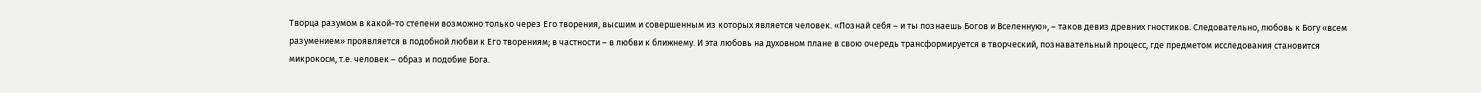Творца разумом в какой-то степени возможно только через Его творения, высшим и совершенным из которых является человек. «Познай себя – и ты познаешь Богов и Вселенную», – таков девиз древних гностиков. Следовательно, любовь к Богу «всем разумением» проявляется в подобной любви к Его творениям; в частности – в любви к ближнему. И эта любовь на духовном плане в свою очередь трансформируется в творческий, познавательный процесс, где предметом исследования становится микрокосм, т.е. человек – образ и подобие Бога.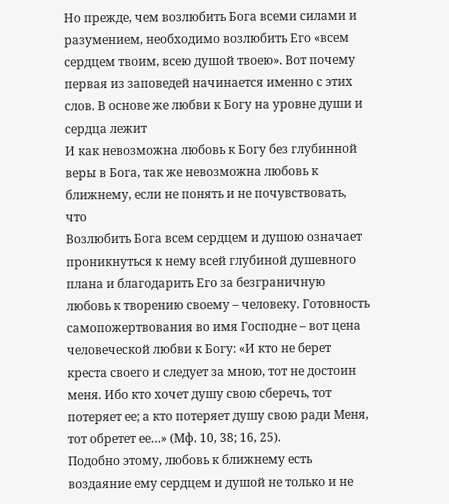Но прежде, чем возлюбить Бога всеми силами и разумением, необходимо возлюбить Его «всем сердцем твоим, всею душой твоею». Вот почему первая из заповедей начинается именно с этих слов. В основе же любви к Богу на уровне души и сердца лежит
И как невозможна любовь к Богу без глубинной веры в Бога, так же невозможна любовь к ближнему, если не понять и не почувствовать, что
Возлюбить Бога всем сердцем и душою означает проникнуться к нему всей глубиной душевного плана и благодарить Его за безграничную любовь к творению своему – человеку. Готовность самопожертвования во имя Господне – вот цена человеческой любви к Богу: «И кто не берет креста своего и следует за мною, тот не достоин меня. Ибо кто хочет душу свою сберечь, тот потеряет ее; а кто потеряет душу свою ради Меня, тот обретет ее…» (Мф. 10, 38; 16, 25).
Подобно этому, любовь к ближнему есть воздаяние ему сердцем и душой не только и не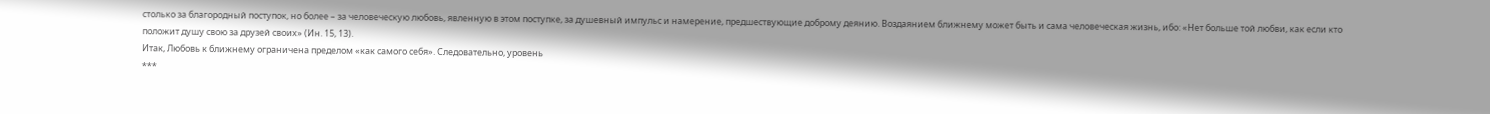столько за благородный поступок, но более – за человеческую любовь, явленную в этом поступке, за душевный импульс и намерение, предшествующие доброму деянию. Воздаянием ближнему может быть и сама человеческая жизнь, ибо: «Нет больше той любви, как если кто положит душу свою за друзей своих» (Ин. 15, 13).
Итак, Любовь к ближнему ограничена пределом «как самого себя». Следовательно, уровень
***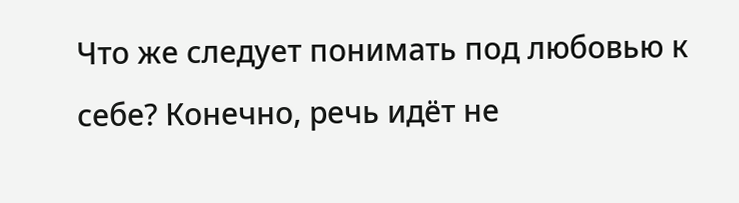Что же следует понимать под любовью к себе? Конечно, речь идёт не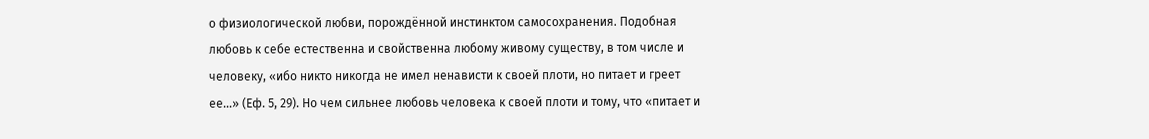о физиологической любви, порождённой инстинктом самосохранения. Подобная любовь к себе естественна и свойственна любому живому существу, в том числе и человеку, «ибо никто никогда не имел ненависти к своей плоти, но питает и греет ее…» (Еф. 5, 29). Но чем сильнее любовь человека к своей плоти и тому, что «питает и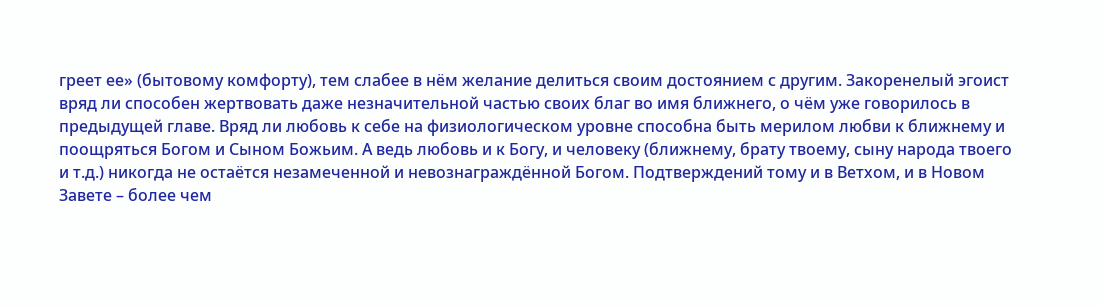греет ее» (бытовому комфорту), тем слабее в нём желание делиться своим достоянием с другим. Закоренелый эгоист вряд ли способен жертвовать даже незначительной частью своих благ во имя ближнего, о чём уже говорилось в предыдущей главе. Вряд ли любовь к себе на физиологическом уровне способна быть мерилом любви к ближнему и поощряться Богом и Сыном Божьим. А ведь любовь и к Богу, и человеку (ближнему, брату твоему, сыну народа твоего и т.д.) никогда не остаётся незамеченной и невознаграждённой Богом. Подтверждений тому и в Ветхом, и в Новом Завете – более чем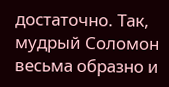достаточно. Так, мудрый Соломон весьма образно и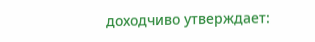доходчиво утверждает: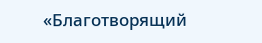«Благотворящий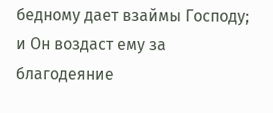бедному дает взаймы Господу; и Он воздаст ему за благодеяние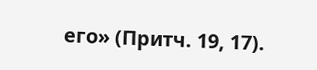его» (Притч. 19, 17).